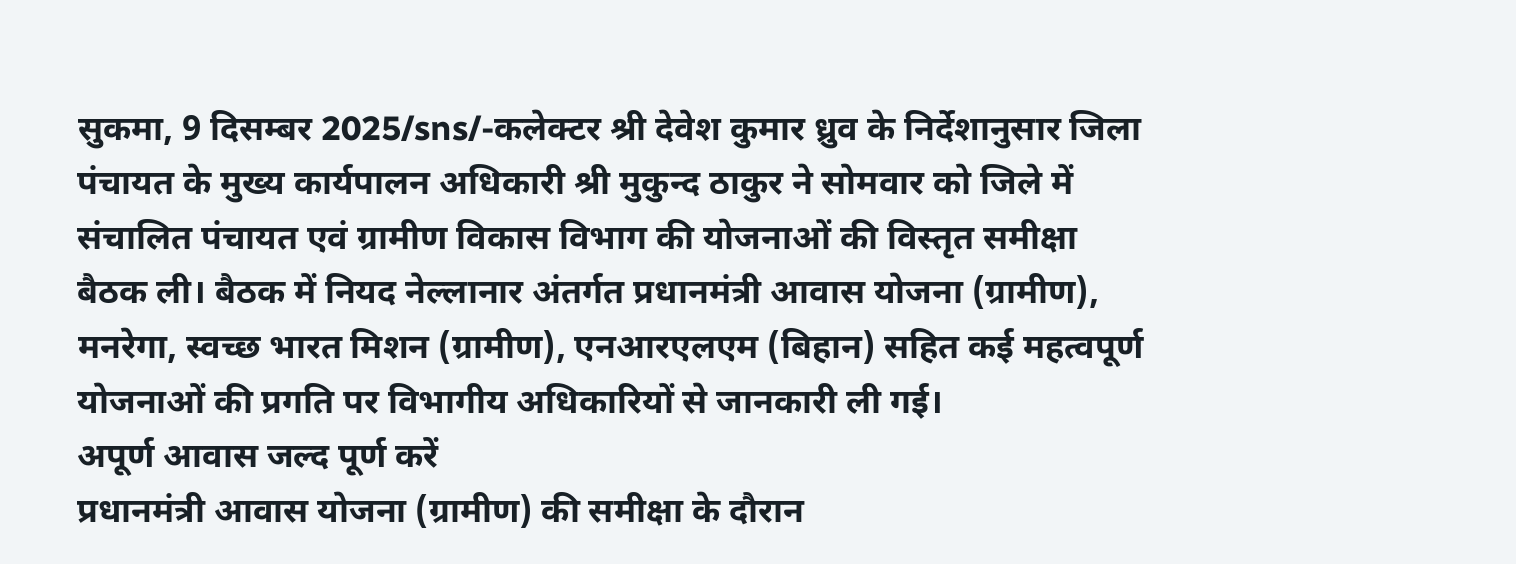सुकमा, 9 दिसम्बर 2025/sns/-कलेक्टर श्री देवेश कुमार ध्रुव के निर्देशानुसार जिला पंचायत के मुख्य कार्यपालन अधिकारी श्री मुकुन्द ठाकुर ने सोमवार को जिले में संचालित पंचायत एवं ग्रामीण विकास विभाग की योजनाओं की विस्तृत समीक्षा बैठक ली। बैठक में नियद नेल्लानार अंतर्गत प्रधानमंत्री आवास योजना (ग्रामीण), मनरेगा, स्वच्छ भारत मिशन (ग्रामीण), एनआरएलएम (बिहान) सहित कई महत्वपूर्ण योजनाओं की प्रगति पर विभागीय अधिकारियों से जानकारी ली गई।
अपूर्ण आवास जल्द पूर्ण करें
प्रधानमंत्री आवास योजना (ग्रामीण) की समीक्षा के दौरान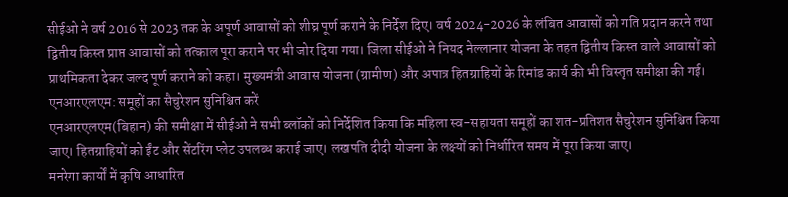सीईओ ने वर्ष 2016 से 2023 तक के अपूर्ण आवासों को शीघ्र पूर्ण कराने के निर्देश दिए। वर्ष 2024-2026 के लंबित आवासों को गति प्रदान करने तथा द्वितीय किस्त प्राप्त आवासों को तत्काल पूरा कराने पर भी जोर दिया गया। जिला सीईओ ने नियद नेल्लानार योजना के तहत द्वितीय किस्त वाले आवासों को प्राथमिकता देकर जल्द पूर्ण कराने को कहा। मुख्यमंत्री आवास योजना (ग्रामीण) और अपात्र हितग्राहियों के रिमांड कार्य की भी विस्तृत समीक्षा की गई।
एनआरएलएम: समूहों का सैचुरेशन सुनिश्चित करें
एनआरएलएम(बिहान) की समीक्षा में सीईओ ने सभी ब्लॉकों को निर्देशित किया कि महिला स्व-सहायता समूहों का शत-प्रतिशत सैचुरेशन सुनिश्चित किया जाए। हितग्राहियों को ईंट और सेंटरिंग प्लेट उपलब्ध कराई जाए। लखपति दीदी योजना के लक्ष्यों को निर्धारित समय में पूरा किया जाए।
मनरेगा कार्यों में कृषि आधारित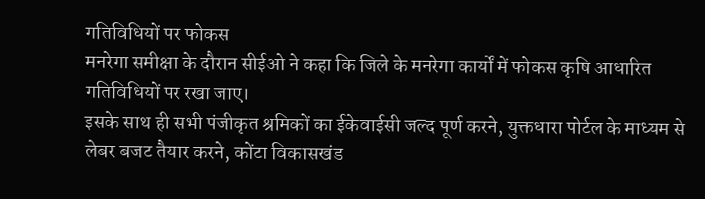गतिविधियों पर फोकस
मनरेगा समीक्षा के दौरान सीईओ ने कहा कि जिले के मनरेगा कार्यों में फोकस कृषि आधारित गतिविधियों पर रखा जाए।
इसके साथ ही सभी पंजीकृत श्रमिकों का ईकेवाईसी जल्द पूर्ण करने, युक्तधारा पोर्टल के माध्यम से लेबर बजट तैयार करने, कोंटा विकासखंड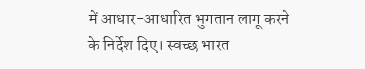में आधार-आधारित भुगतान लागू करने के निर्देश दिए। स्वच्छ भारत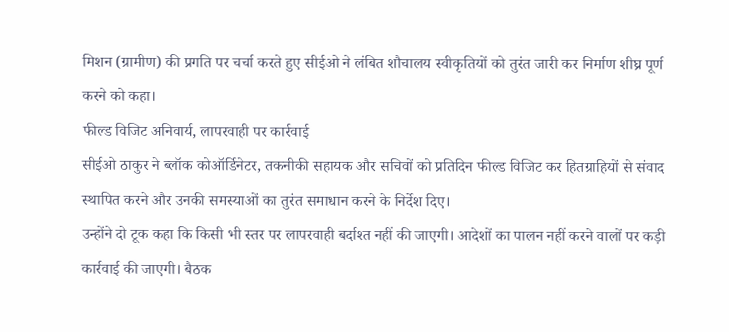मिशन (ग्रामीण) की प्रगति पर चर्चा करते हुए सीईओ ने लंबित शौचालय स्वीकृतियों को तुरंत जारी कर निर्माण शीघ्र पूर्ण करने को कहा।
फील्ड विजिट अनिवार्य, लापरवाही पर कार्रवाई
सीईओ ठाकुर ने ब्लॉक कोऑर्डिनेटर, तकनीकी सहायक और सचिवों को प्रतिदिन फील्ड विजिट कर हितग्राहियों से संवाद स्थापित करने और उनकी समस्याओं का तुरंत समाधान करने के निर्देश दिए।
उन्होंने दो टूक कहा कि किसी भी स्तर पर लापरवाही बर्दाश्त नहीं की जाएगी। आदेशों का पालन नहीं करने वालों पर कड़ी कार्रवाई की जाएगी। बैठक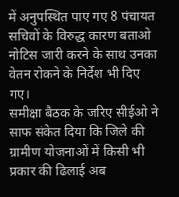में अनुपस्थित पाए गए 8 पंचायत सचिवों के विरुद्ध कारण बताओ नोटिस जारी करने के साथ उनका वेतन रोकने के निर्देश भी दिए गए।
समीक्षा बैठक के जरिए सीईओ ने साफ संकेत दिया कि जिले की ग्रामीण योजनाओं में किसी भी प्रकार की ढिलाई अब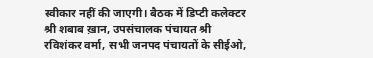स्वीकार नहीं की जाएगी। बैठक में डिप्टी कलेक्टर श्री शबाब ख़ान, उपसंचालक पंचायत श्री रविशंकर वर्मा, सभी जनपद पंचायतों के सीईओ,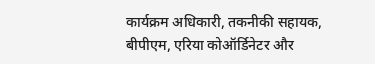कार्यक्रम अधिकारी, तकनीकी सहायक, बीपीएम, एरिया कोऑर्डिनेटर और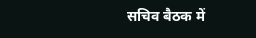सचिव बैठक में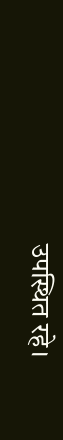उपस्थित रहे।